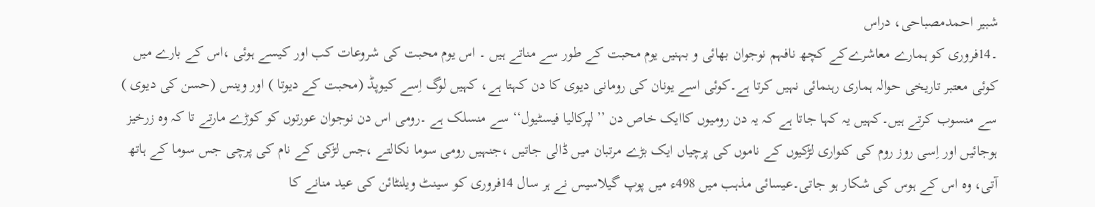شبیر احمدمصباحی، دراس
۔14فروری کو ہمارے معاشرےکے کچھ نافہم نوجوان بھائی و بہنیں یوم محبت کے طور سے مناتے ہیں ۔ اس یوم محبت کی شروعات کب اور کیسے ہوئی ،اس کے بارے میں کوئی معتبر تاریخی حوالہ ہماری رہنمائی نہیں کرتا ہے۔کوئی اسے یونان کی رومانی دیوی کا دن کہتا ہے، کہیں لوگ اِسے کیوپڈ (محبت کے دیوتا ) اور وینس (حسن کی دیوی ) سے منسوب کرتے ہیں۔کہیں یہ کہا جاتا ہے کہ یہ دن رومیوں کاایک خاص دن ’’لپرکالیا فیسٹیول‘‘ سے منسلک ہے ۔رومی اس دن نوجوان عورتوں کو کوڑے مارتے تا کہ وہ زرخیز ہوجائیں اور اِسی روز روم کی کنواری لڑکیوں کے ناموں کی پرچیاں ایک بڑے مرتبان میں ڈالی جاتیں ،جنہیں رومی سوما نکالتے ،جس لڑکی کے نام کی پرچی جس سوما کے ہاتھ آتی، وہ اس کے ہوس کی شکار ہو جاتی۔عیسائی مذہب میں 498ء میں پوپ گیلاسیس نے ہر سال 14فروری کو سینٹ ویلنٹائن کی عید منانے کا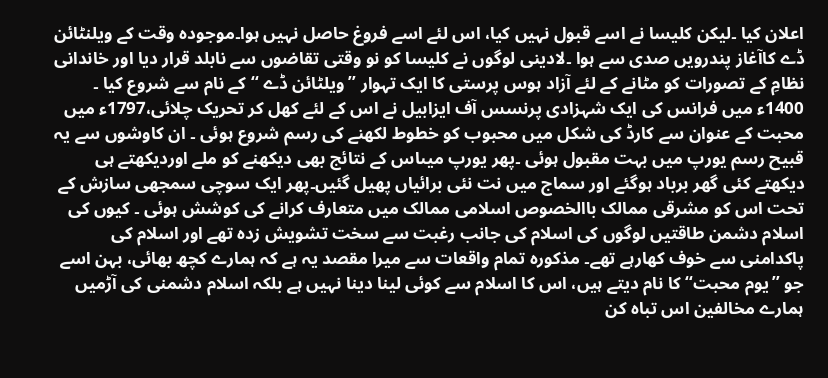اعلان کیا ۔لیکن کلیسا نے اسے قبول نہیں کیا، اس لئے اسے فروغ حاصل نہیں ہوا۔موجودہ وقت کے ویلنٹائن ڈے کاآغاز پندرویں صدی سے ہوا ۔لادینی لوگوں نے کلیسا کو نو وقتی تقاضوں سے نابلد قرار دیا اور خاندانی نظامِ کے تصورات کو مٹانے کے لئے آزاد ہوس پرستی کا ایک تہوار ’’ویلٹائن ڈے ‘‘کے نام سے شروع کیا ۔ 1400ء میں فرانس کی ایک شہزادی پرنسس آف ایزابیل نے اس کے لئے کھل کر تحریک چلائی،1797ء میں محبت کے عنوان سے کارڈ کی شکل میں محبوب کو خطوط لکھنے کی رسم شروع ہوئی ۔ ان کاوشوں سے یہ قبیح رسم یورپ میں بہت مقبول ہوئی ۔پھر یورپ میںاس کے نتائج بھی دیکھنے کو ملے اوردیکھتے ہی دیکھتے کئی گھر برباد ہوگئے اور سماج میں نت نئی برائیاں پھیل گئیں۔پھر ایک سوچی سمجھی سازش کے تحت اس کو مشرقی ممالک باالخصوص اسلامی ممالک میں متعارف کرانے کی کوشش ہوئی ۔ کیوں کی اسلام دشمن طاقتیں لوگوں کی اسلام کی جانب رغبت سے سخت تشویش زدہ تھے اور اسلام کی پاکدامنی سے خوف کھارہے تھے۔ مذکورہ تمام واقعات سے میرا مقصد یہ ہے کہ ہمارے کچھ بھائی، بہن اسے جو ’’یوم محبت‘‘ کا نام دیتے ہیں، اس کا اسلام سے کوئی لینا دینا نہیں ہے بلکہ اسلام دشمنی کی آڑمیں ہمارے مخالفین اس تباہ کن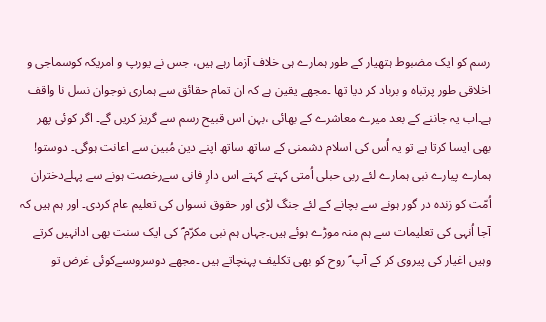رسم کو ایک مضبوط ہتھیار کے طور ہمارے ہی خلاف آزما رہے ہیں، جس نے یورپ و امریکہ کوسماجی و اخلاقی طور پرتباہ و برباد کر دیا تھا ۔مجھے یقین ہے کہ ان تمام حقائق سے ہماری نوجوان نسل نا واقف ہے۔اب یہ جاننے کے بعد میرے معاشرے کے بھائی ،بہن اس قبیح رسم سے گریز کریں گے۔ اگر کوئی پھر بھی ایسا کرتا ہے تو یہ اُس کی اسلام دشمنی کے ساتھ ساتھ اپنے دین مُبین سے اعانت ہوگی۔ دوستو! ہمارے پیارے نبی ہمارے لئے ربی حبلی اُمتی کہتے کہتے اس دارِ فانی سےرخصت ہونے سے پہلےدختران اُمّت کو زندہ در گور ہونے سے بچانے کے لئے جنگ لڑی اور حقوق نسواں کی تعلیم عام کردی۔ اور ہم ہیں کہ آجا اُنہی کی تعلیمات سے ہم منہ موڑے ہوئے ہیں۔جہاں ہم نبی مکرّم ؐ کی ایک سنت بھی ادانہیں کرتے وہیں اغیار کی پیروی کر کے آپ ؐ روح کو بھی تکلیف پہنچاتے ہیں ۔مجھے دوسروںسےکوئی غرض تو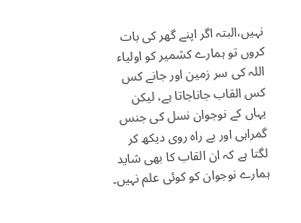نہیں،البتہ اگر اپنے گھر کی بات کروں تو ہمارے کشمیر کو اولیاء اللہ کی سر زمین اور جانے کس کس القاب جاناجاتا ہے، لیکن یہاں کے نوجوان نسل کی جنس گمراہی اور بے راہ روی دیکھ کر لگتا ہے کہ ان القاب کا بھی شاید ہمارے نوجوان کو کوئی علم نہیں۔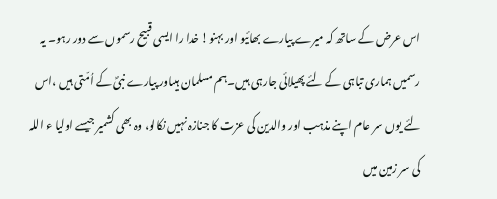اس عرض کے ساتھ کہ میرے پیارے بھائیو اور بہنو! خدا را ایسی قبیح رسموں سے دور رہو۔ یہ رسمیں ہماری تباہی کے لئے پھیلائی جارہی ہیں۔ہم مسلمان ہیںاور پیارے نبیؐ کے اُمّتی ہیں ،اس لئے یوں سر عام اپنے مذہب اور والدین کی عزت کا جنازہ نہیں نکالو، وہ بھی کشمیر جیسے اولیا ء اللہ کی سر زمین میں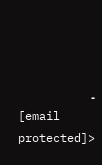۔
[email protected]>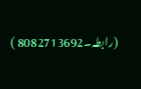(رابطہ۔8082713692 )